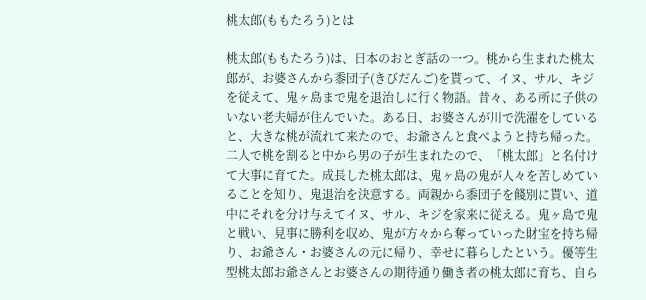桃太郎(ももたろう)とは

桃太郎(ももたろう)は、日本のおとぎ話の一つ。桃から生まれた桃太郎が、お婆さんから黍団子(きびだんご)を貰って、イヌ、サル、キジを従えて、鬼ヶ島まで鬼を退治しに行く物語。昔々、ある所に子供のいない老夫婦が住んでいた。ある日、お婆さんが川で洗濯をしていると、大きな桃が流れて来たので、お爺さんと食べようと持ち帰った。二人で桃を割ると中から男の子が生まれたので、「桃太郎」と名付けて大事に育てた。成長した桃太郎は、鬼ヶ島の鬼が人々を苦しめていることを知り、鬼退治を決意する。両親から黍団子を餞別に貰い、道中にそれを分け与えてイヌ、サル、キジを家来に従える。鬼ヶ島で鬼と戦い、見事に勝利を収め、鬼が方々から奪っていった財宝を持ち帰り、お爺さん・お婆さんの元に帰り、幸せに暮らしたという。優等生型桃太郎お爺さんとお婆さんの期待通り働き者の桃太郎に育ち、自ら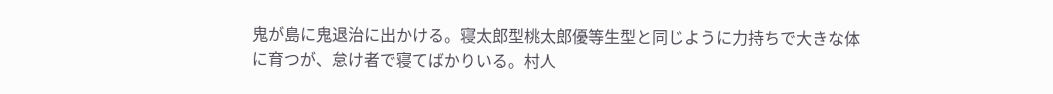鬼が島に鬼退治に出かける。寝太郎型桃太郎優等生型と同じように力持ちで大きな体に育つが、怠け者で寝てばかりいる。村人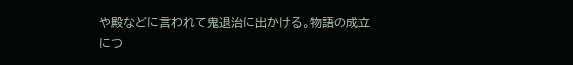や殿などに言われて鬼退治に出かける。物語の成立につ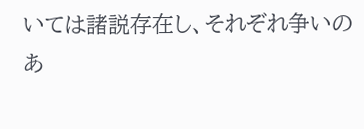いては諸説存在し、それぞれ争いのあ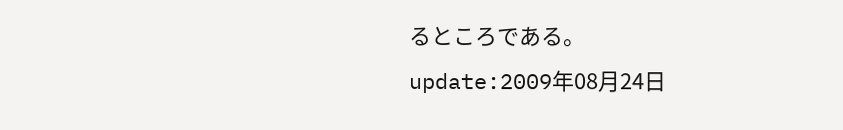るところである。
update:2009年08月24日